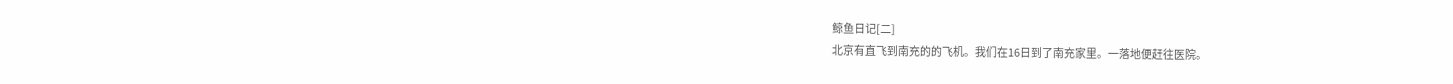鲸鱼日记[二]
北京有直飞到南充的的飞机。我们在16日到了南充家里。一落地便赶往医院。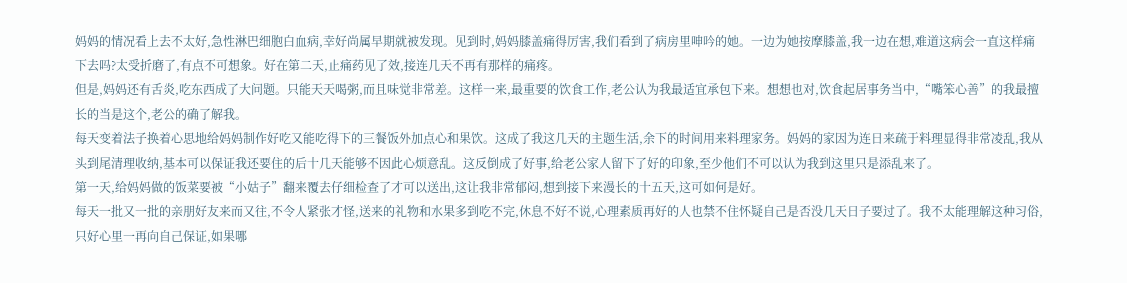妈妈的情况看上去不太好,急性淋巴细胞白血病,幸好尚属早期就被发现。见到时,妈妈膝盖痛得厉害,我们看到了病房里呻吟的她。一边为她按摩膝盖,我一边在想,难道这病会一直这样痛下去吗?太受折磨了,有点不可想象。好在第二天,止痛药见了效,接连几天不再有那样的痛疼。
但是,妈妈还有舌炎,吃东西成了大问题。只能天天喝粥,而且味觉非常差。这样一来,最重要的饮食工作,老公认为我最适宜承包下来。想想也对,饮食起居事务当中,“嘴笨心善”的我最擅长的当是这个,老公的确了解我。
每天变着法子换着心思地给妈妈制作好吃又能吃得下的三餐饭外加点心和果饮。这成了我这几天的主题生活,余下的时间用来料理家务。妈妈的家因为连日来疏于料理显得非常凌乱,我从头到尾清理收纳,基本可以保证我还要住的后十几天能够不因此心烦意乱。这反倒成了好事,给老公家人留下了好的印象,至少他们不可以认为我到这里只是添乱来了。
第一天,给妈妈做的饭菜要被“小姑子”翻来覆去仔细检查了才可以送出,这让我非常郁闷,想到接下来漫长的十五天,这可如何是好。
每天一批又一批的亲朋好友来而又往,不令人紧张才怪,送来的礼物和水果多到吃不完,休息不好不说,心理素质再好的人也禁不住怀疑自己是否没几天日子要过了。我不太能理解这种习俗,只好心里一再向自己保证,如果哪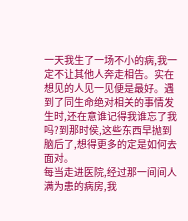一天我生了一场不小的病,我一定不让其他人奔走相告。实在想见的人见一见便是最好。遇到了同生命绝对相关的事情发生时,还在意谁记得我谁忘了我吗?到那时侯,这些东西早抛到脑后了,想得更多的定是如何去面对。
每当走进医院,经过那一间间人满为患的病房,我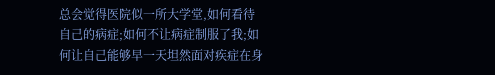总会觉得医院似一所大学堂,如何看待自己的病症;如何不让病症制服了我;如何让自己能够早一天坦然面对疾症在身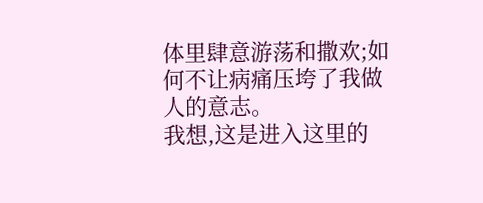体里肆意游荡和撒欢;如何不让病痛压垮了我做人的意志。
我想,这是进入这里的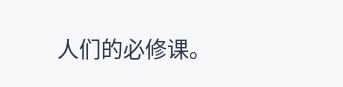人们的必修课。